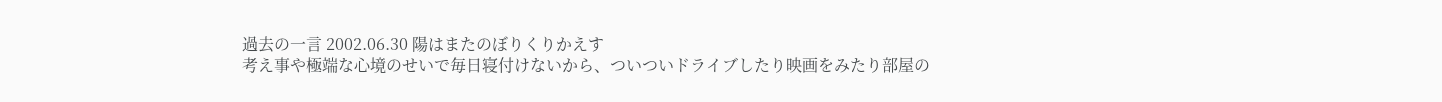過去の一言 2002.06.30 陽はまたのぼりくりかえす
考え事や極端な心境のせいで毎日寝付けないから、ついついドライブしたり映画をみたり部屋の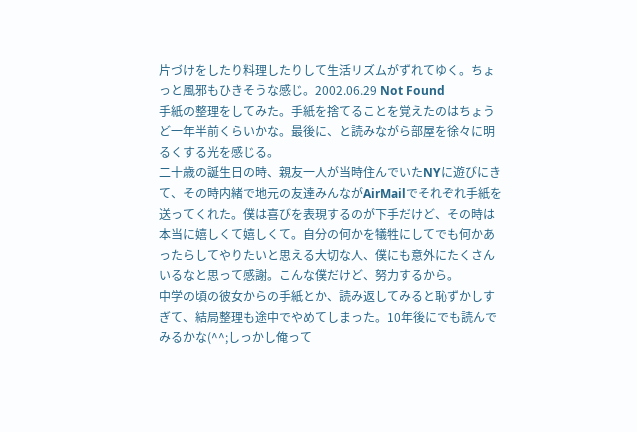片づけをしたり料理したりして生活リズムがずれてゆく。ちょっと風邪もひきそうな感じ。2002.06.29 Not Found
手紙の整理をしてみた。手紙を捨てることを覚えたのはちょうど一年半前くらいかな。最後に、と読みながら部屋を徐々に明るくする光を感じる。
二十歳の誕生日の時、親友一人が当時住んでいたNYに遊びにきて、その時内緒で地元の友達みんながAirMailでそれぞれ手紙を送ってくれた。僕は喜びを表現するのが下手だけど、その時は本当に嬉しくて嬉しくて。自分の何かを犠牲にしてでも何かあったらしてやりたいと思える大切な人、僕にも意外にたくさんいるなと思って感謝。こんな僕だけど、努力するから。
中学の頃の彼女からの手紙とか、読み返してみると恥ずかしすぎて、結局整理も途中でやめてしまった。10年後にでも読んでみるかな(^^;しっかし俺って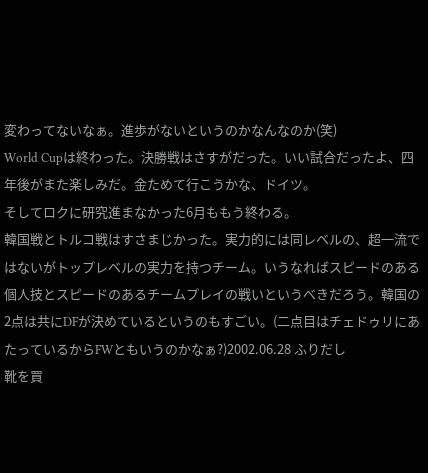変わってないなぁ。進歩がないというのかなんなのか(笑)
World Cupは終わった。決勝戦はさすがだった。いい試合だったよ、四年後がまた楽しみだ。金ためて行こうかな、ドイツ。
そしてロクに研究進まなかった6月ももう終わる。
韓国戦とトルコ戦はすさまじかった。実力的には同レベルの、超一流ではないがトップレベルの実力を持つチーム。いうなればスピードのある個人技とスピードのあるチームプレイの戦いというべきだろう。韓国の2点は共にDFが決めているというのもすごい。(二点目はチェドゥリにあたっているからFWともいうのかなぁ?)2002.06.28 ふりだし
靴を買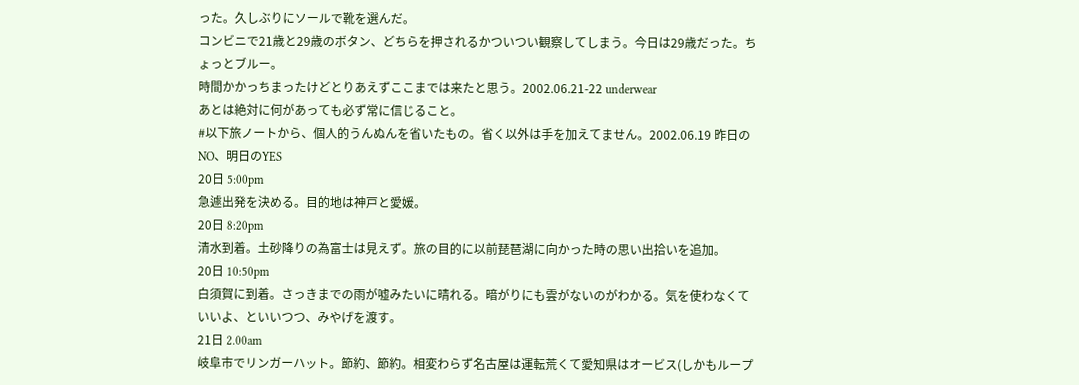った。久しぶりにソールで靴を選んだ。
コンビニで21歳と29歳のボタン、どちらを押されるかついつい観察してしまう。今日は29歳だった。ちょっとブルー。
時間かかっちまったけどとりあえずここまでは来たと思う。2002.06.21-22 underwear
あとは絶対に何があっても必ず常に信じること。
#以下旅ノートから、個人的うんぬんを省いたもの。省く以外は手を加えてません。2002.06.19 昨日のNO、明日のYES
20日 5:00pm
急遽出発を決める。目的地は神戸と愛媛。
20日 8:20pm
清水到着。土砂降りの為富士は見えず。旅の目的に以前琵琶湖に向かった時の思い出拾いを追加。
20日 10:50pm
白須賀に到着。さっきまでの雨が嘘みたいに晴れる。暗がりにも雲がないのがわかる。気を使わなくていいよ、といいつつ、みやげを渡す。
21日 2.00am
岐阜市でリンガーハット。節約、節約。相変わらず名古屋は運転荒くて愛知県はオービス(しかもループ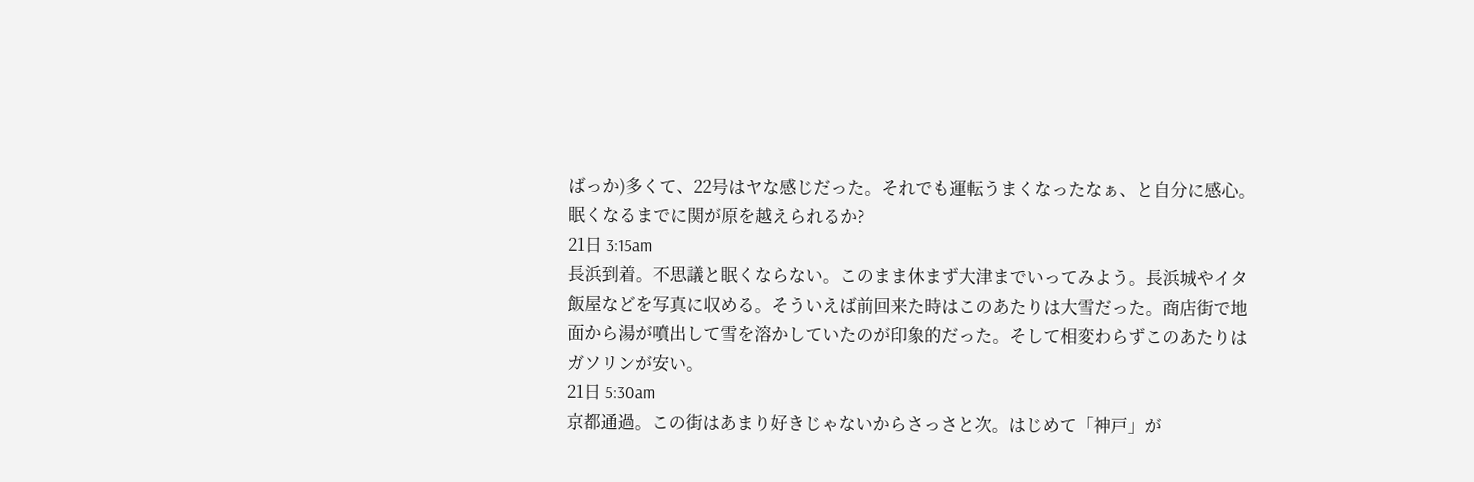ばっか)多くて、22号はヤな感じだった。それでも運転うまくなったなぁ、と自分に感心。眠くなるまでに関が原を越えられるか?
21日 3:15am
長浜到着。不思議と眠くならない。このまま休まず大津までいってみよう。長浜城やイタ飯屋などを写真に収める。そういえば前回来た時はこのあたりは大雪だった。商店街で地面から湯が噴出して雪を溶かしていたのが印象的だった。そして相変わらずこのあたりはガソリンが安い。
21日 5:30am
京都通過。この街はあまり好きじゃないからさっさと次。はじめて「神戸」が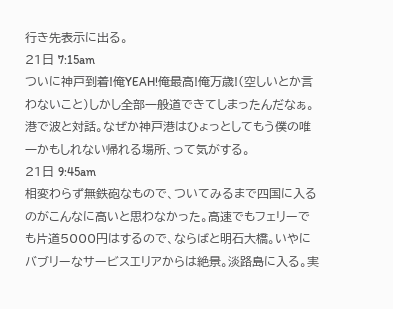行き先表示に出る。
21日 7:15am
ついに神戸到着!俺YEAH!俺最高!俺万歳!(空しいとか言わないこと)しかし全部一般道できてしまったんだなぁ。港で波と対話。なぜか神戸港はひょっとしてもう僕の唯一かもしれない帰れる場所、って気がする。
21日 9:45am
相変わらず無鉄砲なもので、ついてみるまで四国に入るのがこんなに高いと思わなかった。高速でもフェリーでも片道5000円はするので、ならばと明石大橋。いやにバブリーなサービスエリアからは絶景。淡路島に入る。実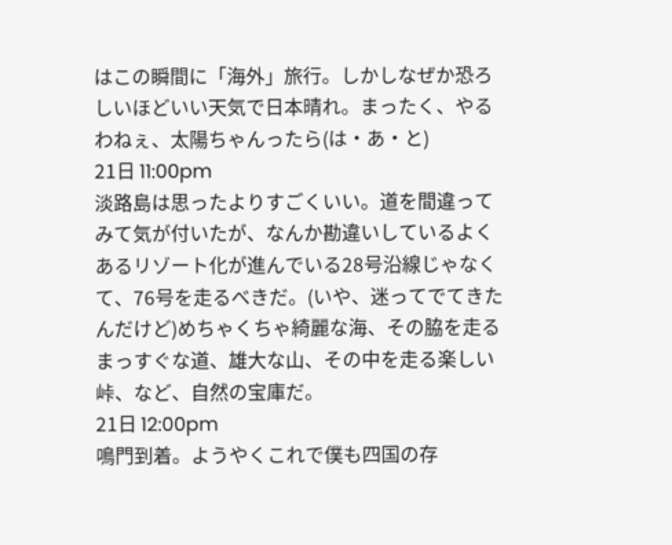はこの瞬間に「海外」旅行。しかしなぜか恐ろしいほどいい天気で日本晴れ。まったく、やるわねぇ、太陽ちゃんったら(は・あ・と)
21日 11:00pm
淡路島は思ったよりすごくいい。道を間違ってみて気が付いたが、なんか勘違いしているよくあるリゾート化が進んでいる28号沿線じゃなくて、76号を走るべきだ。(いや、迷ってでてきたんだけど)めちゃくちゃ綺麗な海、その脇を走るまっすぐな道、雄大な山、その中を走る楽しい峠、など、自然の宝庫だ。
21日 12:00pm
鳴門到着。ようやくこれで僕も四国の存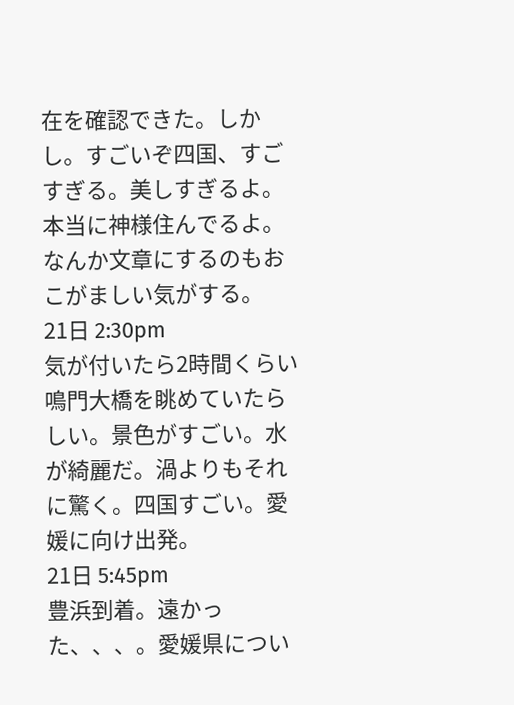在を確認できた。しかし。すごいぞ四国、すごすぎる。美しすぎるよ。本当に神様住んでるよ。なんか文章にするのもおこがましい気がする。
21日 2:30pm
気が付いたら2時間くらい鳴門大橋を眺めていたらしい。景色がすごい。水が綺麗だ。渦よりもそれに驚く。四国すごい。愛媛に向け出発。
21日 5:45pm
豊浜到着。遠かった、、、。愛媛県につい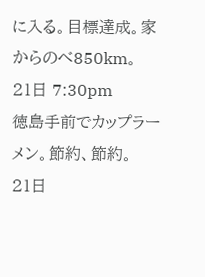に入る。目標達成。家からのべ850km。
21日 7:30pm
徳島手前でカップラーメン。節約、節約。
21日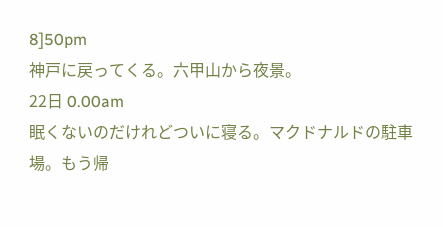8]50pm
神戸に戻ってくる。六甲山から夜景。
22日 0.00am
眠くないのだけれどついに寝る。マクドナルドの駐車場。もう帰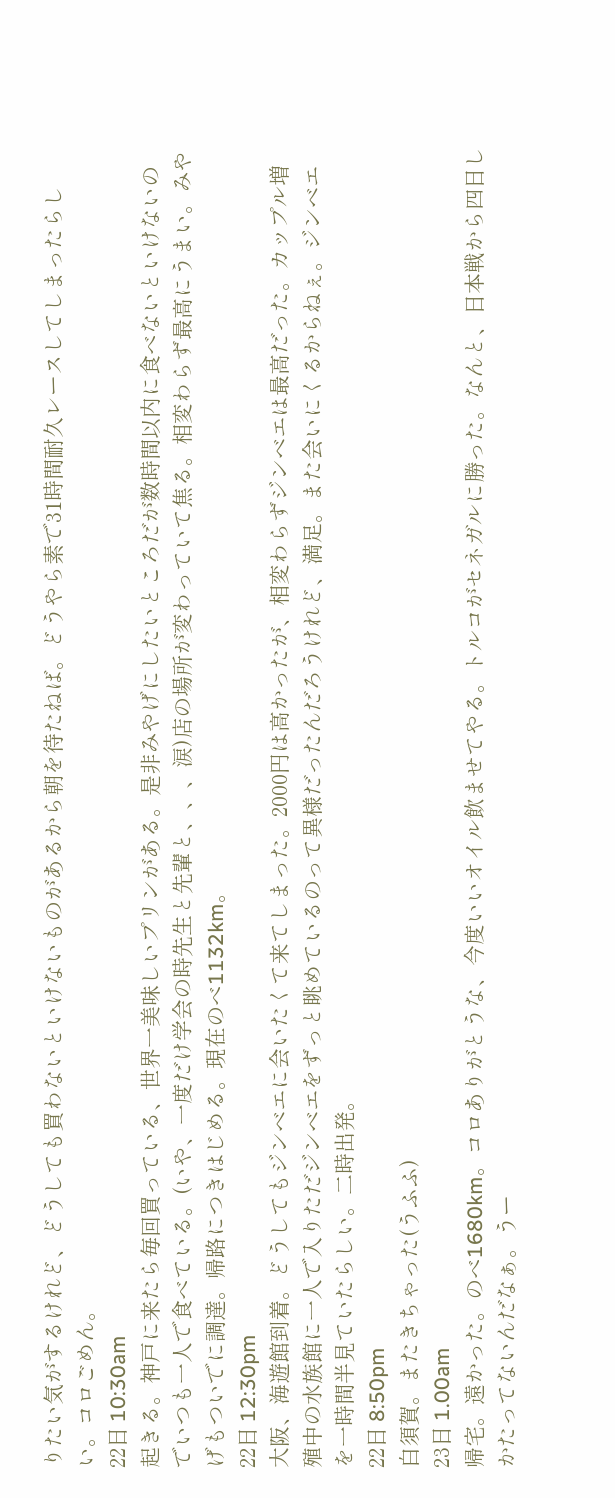りたい気がするけれど、どうしても買わないといけないものがあるから朝を待たねば。どうやら素で31時間耐久レースしてしまったらしい。コロごめん。
22日 10:30am
起きる。神戸に来たら毎回買っている、世界一美味しいプリンがある。是非みやげにしたいところだが数時間以内に食べないといけないのでいつも一人で食べている。(いや、一度だけ学会の時先生と先輩と、、、涙)店の場所が変わっていて焦る。相変わらず最高にうまい。みやげもついでに調達。帰路につきはじめる。現在のべ1132km。
22日 12:30pm
大阪、海遊館到着。どうしてもジンベエに会いたくて来てしまった。2000円は高かったが、相変わらずジンベエは最高だった。カップル増殖中の水族館に一人で入りただジンベエをずっと眺めているのって異様だったんだろうけれど、満足。また会いにくるからねぇ。ジンベエを一時間半見ていたらしい。二時出発。
22日 8:50pm
白須賀。またきちゃった(うふふ)
23日 1.00am
帰宅。遠かった。のべ1680km。コロありがとうな、今度いいオイル飲ませてやる。トルコがセネガルに勝った。なんと、日本戦から四日しかたってないんだなぁ。うー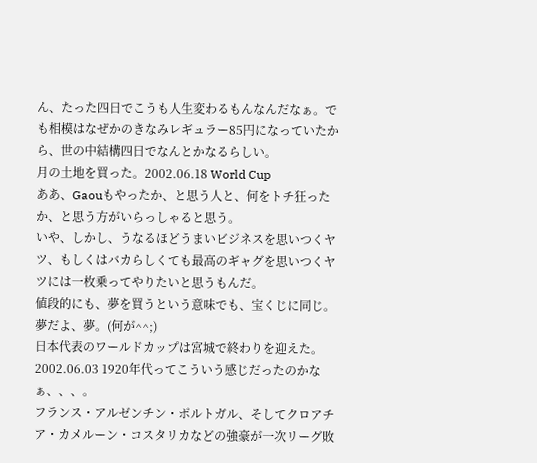ん、たった四日でこうも人生変わるもんなんだなぁ。でも相模はなぜかのきなみレギュラー85円になっていたから、世の中結構四日でなんとかなるらしい。
月の土地を買った。2002.06.18 World Cup
ああ、Gaouもやったか、と思う人と、何をトチ狂ったか、と思う方がいらっしゃると思う。
いや、しかし、うなるほどうまいビジネスを思いつくヤツ、もしくはバカらしくても最高のギャグを思いつくヤツには一枚乗ってやりたいと思うもんだ。
値段的にも、夢を買うという意味でも、宝くじに同じ。
夢だよ、夢。(何が^^;)
日本代表のワールドカップは宮城で終わりを迎えた。2002.06.03 1920年代ってこういう感じだったのかなぁ、、、。
フランス・アルゼンチン・ポルトガル、そしてクロアチア・カメルーン・コスタリカなどの強豪が一次リーグ敗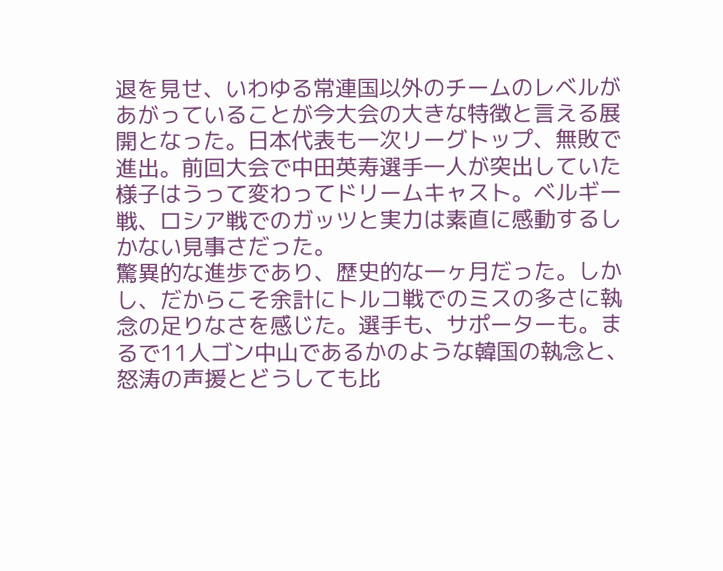退を見せ、いわゆる常連国以外のチームのレベルがあがっていることが今大会の大きな特徴と言える展開となった。日本代表も一次リーグトップ、無敗で進出。前回大会で中田英寿選手一人が突出していた様子はうって変わってドリームキャスト。ベルギー戦、ロシア戦でのガッツと実力は素直に感動するしかない見事さだった。
驚異的な進歩であり、歴史的な一ヶ月だった。しかし、だからこそ余計にトルコ戦でのミスの多さに執念の足りなさを感じた。選手も、サポーターも。まるで11人ゴン中山であるかのような韓国の執念と、怒涛の声援とどうしても比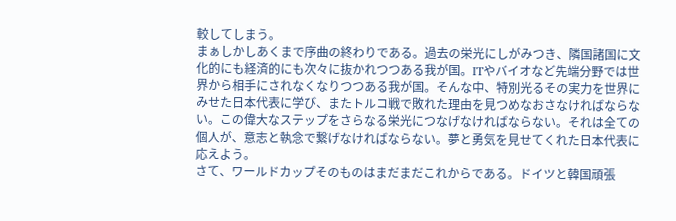較してしまう。
まぁしかしあくまで序曲の終わりである。過去の栄光にしがみつき、隣国諸国に文化的にも経済的にも次々に抜かれつつある我が国。ITやバイオなど先端分野では世界から相手にされなくなりつつある我が国。そんな中、特別光るその実力を世界にみせた日本代表に学び、またトルコ戦で敗れた理由を見つめなおさなければならない。この偉大なステップをさらなる栄光につなげなければならない。それは全ての個人が、意志と執念で繋げなければならない。夢と勇気を見せてくれた日本代表に応えよう。
さて、ワールドカップそのものはまだまだこれからである。ドイツと韓国頑張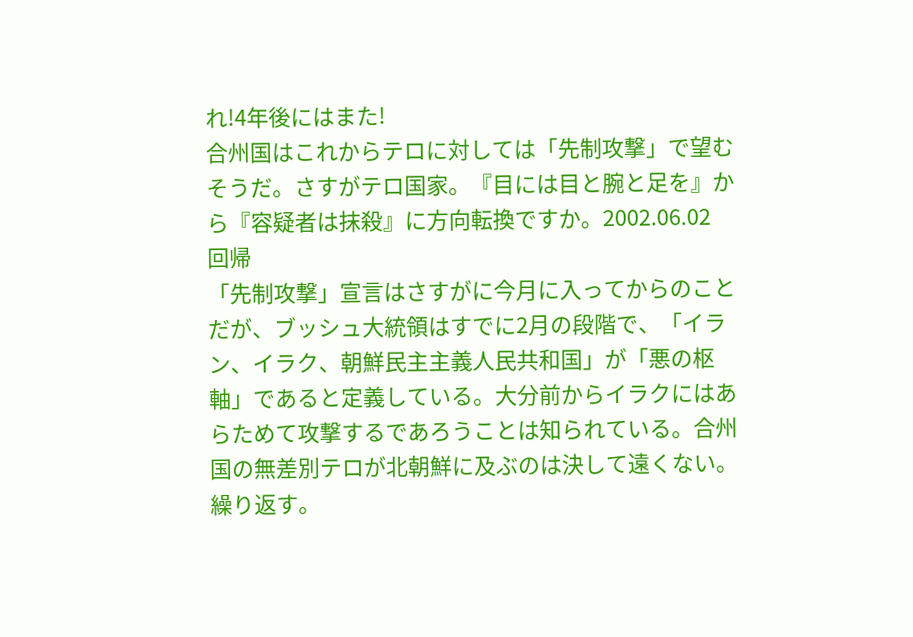れ!4年後にはまた!
合州国はこれからテロに対しては「先制攻撃」で望むそうだ。さすがテロ国家。『目には目と腕と足を』から『容疑者は抹殺』に方向転換ですか。2002.06.02 回帰
「先制攻撃」宣言はさすがに今月に入ってからのことだが、ブッシュ大統領はすでに2月の段階で、「イラン、イラク、朝鮮民主主義人民共和国」が「悪の枢軸」であると定義している。大分前からイラクにはあらためて攻撃するであろうことは知られている。合州国の無差別テロが北朝鮮に及ぶのは決して遠くない。繰り返す。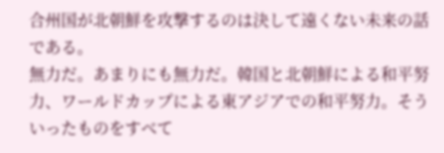合州国が北朝鮮を攻撃するのは決して遠くない未来の話である。
無力だ。あまりにも無力だ。韓国と北朝鮮による和平努力、ワールドカップによる東アジアでの和平努力。そういったものをすべて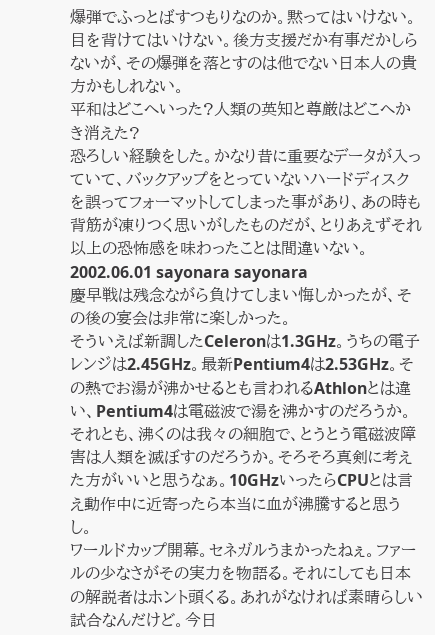爆弾でふっとばすつもりなのか。黙ってはいけない。目を背けてはいけない。後方支援だか有事だかしらないが、その爆弾を落とすのは他でない日本人の貴方かもしれない。
平和はどこへいった?人類の英知と尊厳はどこへかき消えた?
恐ろしい経験をした。かなり昔に重要なデータが入っていて、バックアップをとっていないハードディスクを誤ってフォーマットしてしまった事があり、あの時も背筋が凍りつく思いがしたものだが、とりあえずそれ以上の恐怖感を味わったことは間違いない。2002.06.01 sayonara sayonara
慶早戦は残念ながら負けてしまい悔しかったが、その後の宴会は非常に楽しかった。
そういえば新調したCeleronは1.3GHz。うちの電子レンジは2.45GHz。最新Pentium4は2.53GHz。その熱でお湯が沸かせるとも言われるAthlonとは違い、Pentium4は電磁波で湯を沸かすのだろうか。それとも、沸くのは我々の細胞で、とうとう電磁波障害は人類を滅ぼすのだろうか。そろそろ真剣に考えた方がいいと思うなぁ。10GHzいったらCPUとは言え動作中に近寄ったら本当に血が沸騰すると思うし。
ワールドカップ開幕。セネガルうまかったねぇ。ファールの少なさがその実力を物語る。それにしても日本の解説者はホント頭くる。あれがなければ素晴らしい試合なんだけど。今日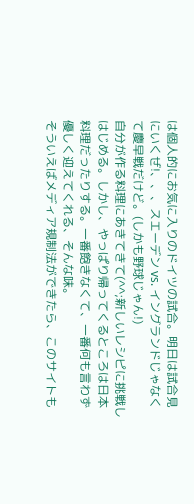は個人的にお気に入りのドイツの試合。明日は試合見にいくぜ!、、、スエーデン vs. イングランドじゃなくて慶早戦だけど。(しかも野球じゃん!)
自分が作る料理にあきてきて(^^;新しいレシピに挑戦しはじめる。しかし、やっぱり帰ってくるところは日本料理だったりする。一番飽きなくて、一番何も言わず優しく迎えてくれる、そんな味。
そういえばメディア規制法ができたら、このサイトも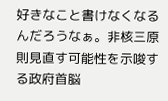好きなこと書けなくなるんだろうなぁ。非核三原則見直す可能性を示唆する政府首脳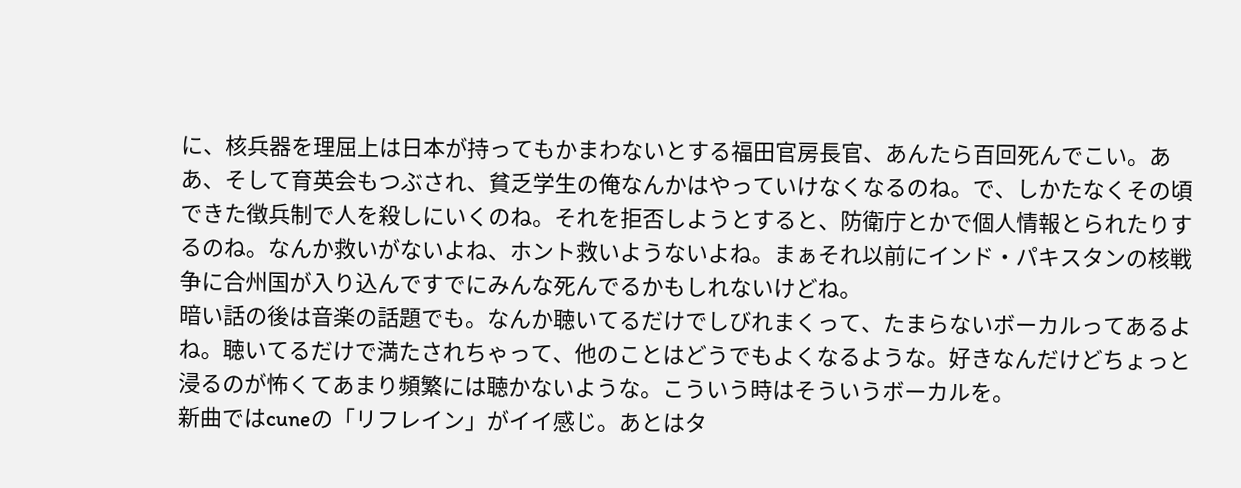に、核兵器を理屈上は日本が持ってもかまわないとする福田官房長官、あんたら百回死んでこい。ああ、そして育英会もつぶされ、貧乏学生の俺なんかはやっていけなくなるのね。で、しかたなくその頃できた徴兵制で人を殺しにいくのね。それを拒否しようとすると、防衛庁とかで個人情報とられたりするのね。なんか救いがないよね、ホント救いようないよね。まぁそれ以前にインド・パキスタンの核戦争に合州国が入り込んですでにみんな死んでるかもしれないけどね。
暗い話の後は音楽の話題でも。なんか聴いてるだけでしびれまくって、たまらないボーカルってあるよね。聴いてるだけで満たされちゃって、他のことはどうでもよくなるような。好きなんだけどちょっと浸るのが怖くてあまり頻繁には聴かないような。こういう時はそういうボーカルを。
新曲ではcuneの「リフレイン」がイイ感じ。あとはタ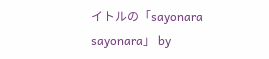イトルの「sayonara sayonara」 by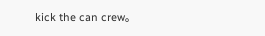kick the can crew。